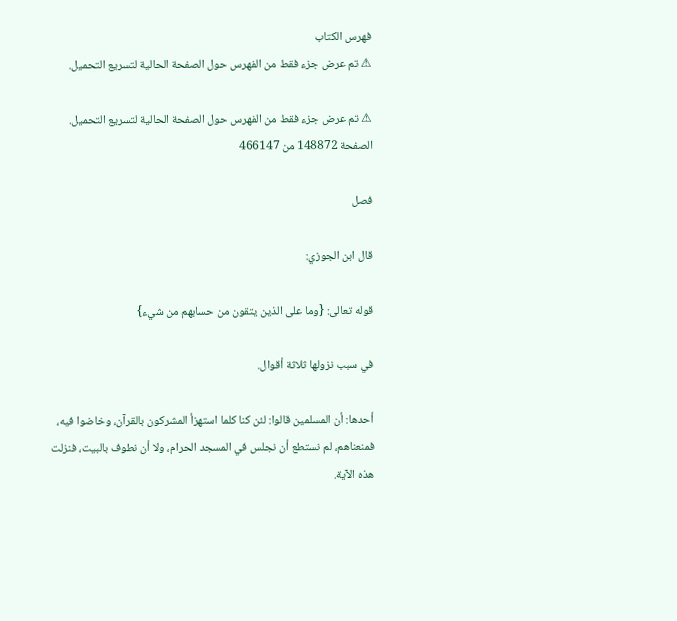فهرس الكتاب
⚠ تم عرض جزء فقط من الفهرس حول الصفحة الحالية لتسريع التحميل.

⚠ تم عرض جزء فقط من الفهرس حول الصفحة الحالية لتسريع التحميل.
الصفحة 148872 من 466147

فصل

قال ابن الجوزي:

قوله تعالى: {وما على الذين يتقون من حسابهم من شيء}

في سبب نزولها ثلاثة أقوال.

أحدها: أن المسلمين قالوا: لئن كنا كلما استهزأ المشركون بالقرآن، وخاضوا فيه، فمنعناهم، لم نستطع أن نجلس في المسجد الحرام، ولا أن نطوف بالبيت، فنزلت هذه الآية.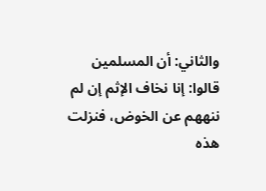والثاني: أن المسلمين قالوا: إنا نخاف الإثم إن لم ننههم عن الخوض، فنزلت هذه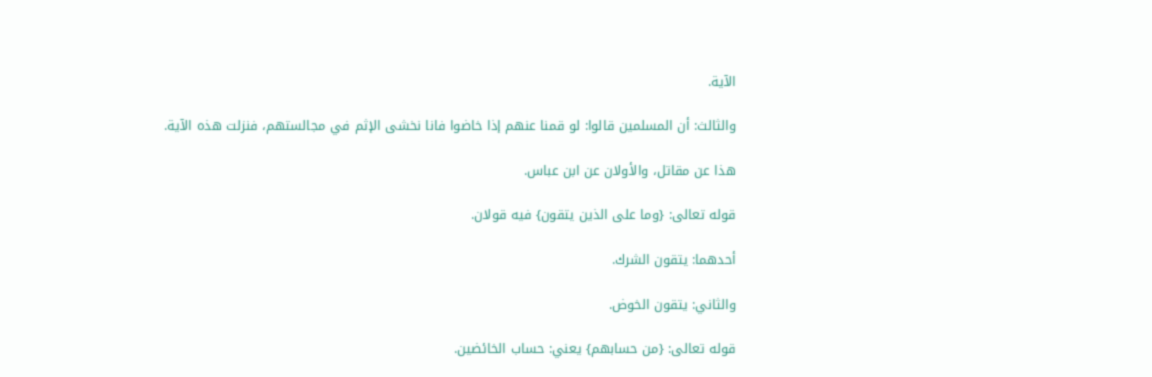الآية.

والثالث: أن المسلمين قالوا: لو قمنا عنهم إذا خاضوا فانا نخشى الإثم في مجالستهم، فنزلت هذه الآية.

هذا عن مقاتل، والأولان عن ابن عباس.

قوله تعالى: {وما على الذين يتقون} فيه قولان.

أحدهما: يتقون الشرك.

والثاني: يتقون الخوض.

قوله تعالى: {من حسابهم} يعني: حساب الخائضين.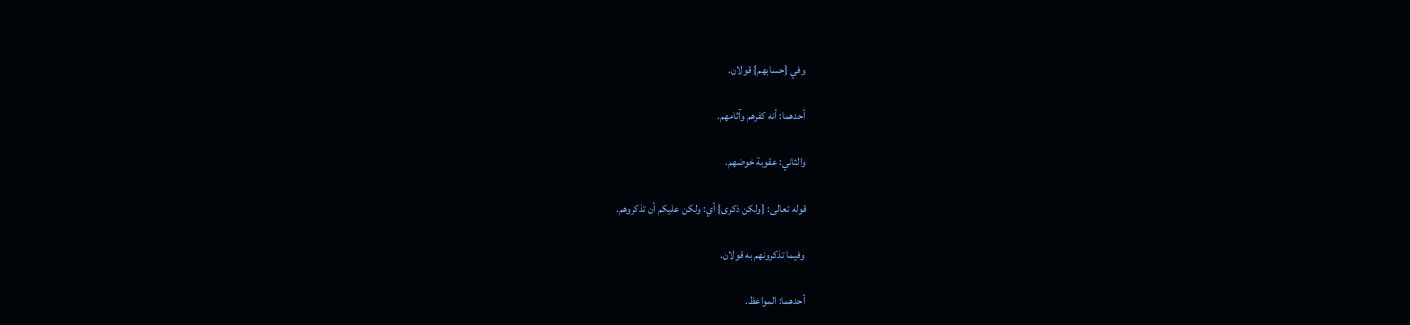وفي {حسابهم} قولان.

أحدهما: أنه كفرهم وآثامهم.

والثاني: عقوبة خوضهم.

قوله تعالى: {ولكن ذكرى} أي: ولكن عليكم أن تذكروهم.

وفيما تذكرونهم به قولان.

أحدهما: المواعظ.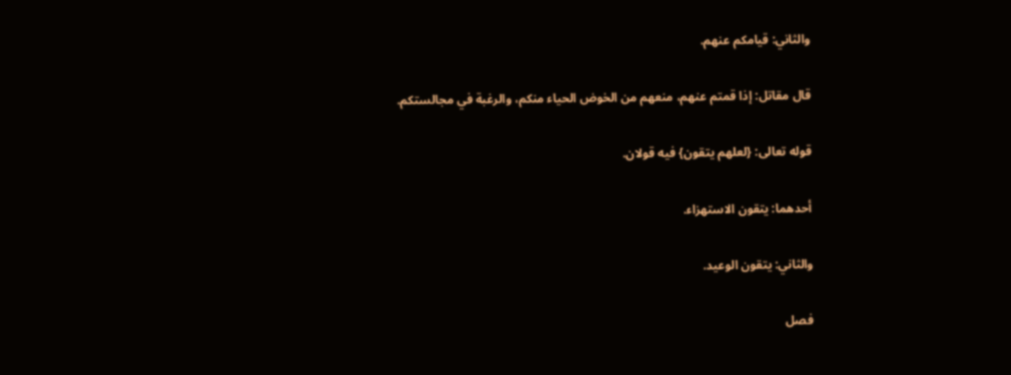والثاني: قيامكم عنهم.

قال مقاتل: إذا قمتم عنهم، منعهم من الخوض الحياء منكم، والرغبة في مجالستكم.

قوله تعالى: {لعلهم يتقون} فيه قولان.

أحدهما: يتقون الاستهزاء.

والثاني: يتقون الوعيد.

فصل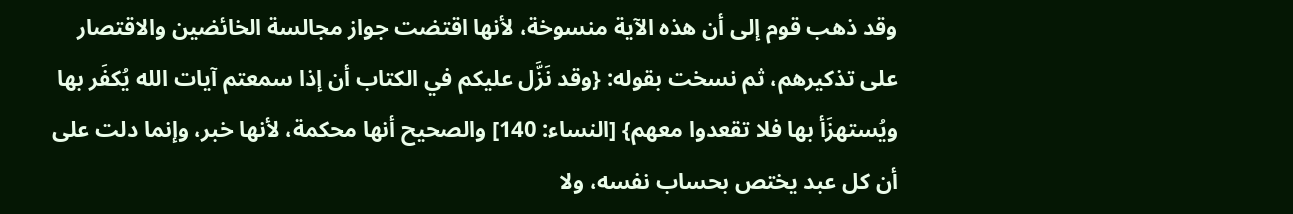وقد ذهب قوم إلى أن هذه الآية منسوخة، لأنها اقتضت جواز مجالسة الخائضين والاقتصار على تذكيرهم، ثم نسخت بقوله: {وقد نَزَّل عليكم في الكتاب أن إذا سمعتم آيات الله يُكفَر بها ويُستهزَأ بها فلا تقعدوا معهم} [النساء: 140] والصحيح أنها محكمة، لأنها خبر، وإنما دلت على أن كل عبد يختص بحساب نفسه، ولا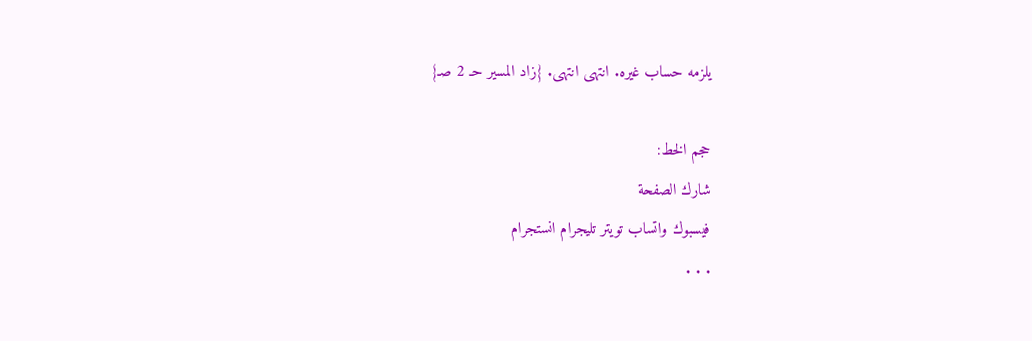يلزمه حساب غيره. انتهى انتهى. {زاد المسير حـ 2 صـ}

حجم الخط:
شارك الصفحة
فيسبوك واتساب تويتر تليجرام انستجرام
. . .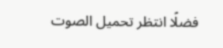فضلًا انتظر تحميل الصوت